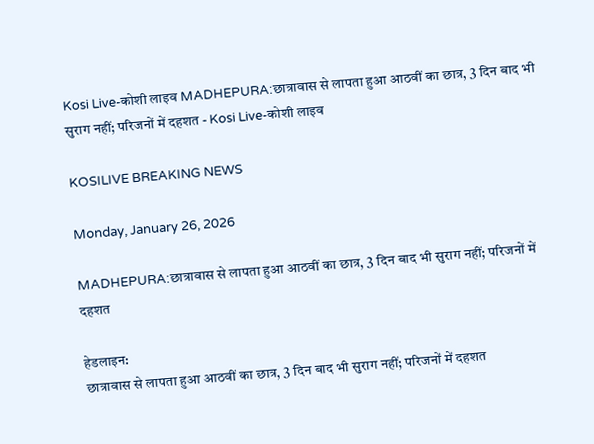Kosi Live-कोशी लाइव MADHEPURA:छात्रावास से लापता हुआ आठवीं का छात्र, 3 दिन बाद भी सुराग नहीं; परिजनों में दहशत - Kosi Live-कोशी लाइव

KOSILIVE BREAKING NEWS

Monday, January 26, 2026

MADHEPURA:छात्रावास से लापता हुआ आठवीं का छात्र, 3 दिन बाद भी सुराग नहीं; परिजनों में दहशत

हेडलाइन:
छात्रावास से लापता हुआ आठवीं का छात्र, 3 दिन बाद भी सुराग नहीं; परिजनों में दहशत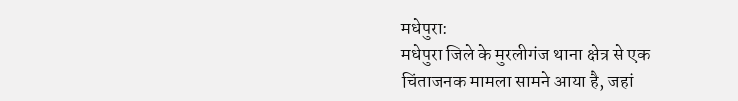मधेपुरा:
मधेपुरा जिले के मुरलीगंज थाना क्षेत्र से एक चिंताजनक मामला सामने आया है, जहां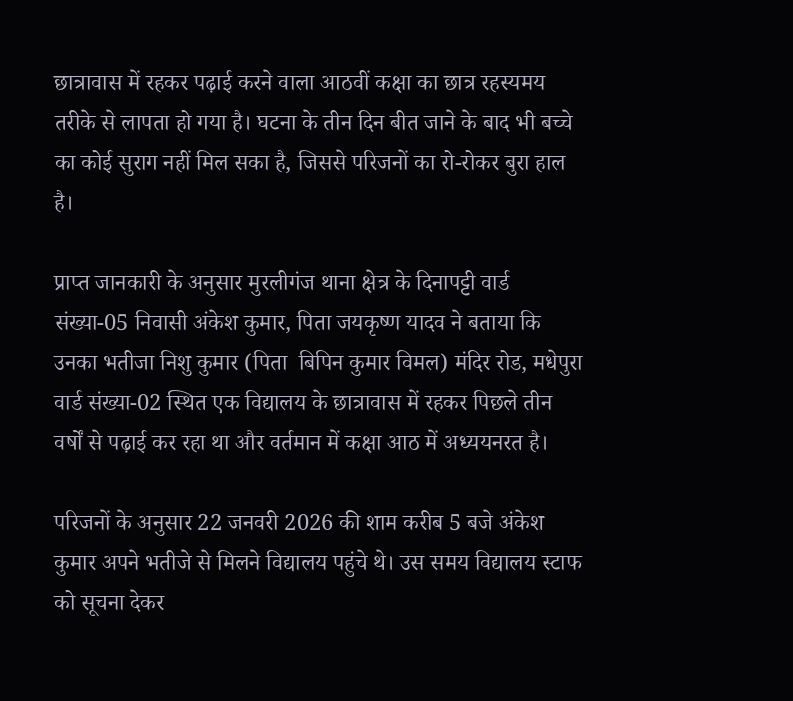छात्रावास में रहकर पढ़ाई करने वाला आठवीं कक्षा का छात्र रहस्यमय तरीके से लापता हो गया है। घटना के तीन दिन बीत जाने के बाद भी बच्चे का कोई सुराग नहीं मिल सका है, जिससे परिजनों का रो-रोकर बुरा हाल है।

प्राप्त जानकारी के अनुसार मुरलीगंज थाना क्षेत्र के दिनापट्टी वार्ड संख्या-05 निवासी अंकेश कुमार, पिता जयकृष्ण यादव ने बताया कि उनका भतीजा निशु कुमार (पिता  बिपिन कुमार विमल) मंदिर रोड, मधेपुरा वार्ड संख्या-02 स्थित एक विद्यालय के छात्रावास में रहकर पिछले तीन वर्षों से पढ़ाई कर रहा था और वर्तमान में कक्षा आठ में अध्ययनरत है।

परिजनों के अनुसार 22 जनवरी 2026 की शाम करीब 5 बजे अंकेश कुमार अपने भतीजे से मिलने विद्यालय पहुंचे थे। उस समय विद्यालय स्टाफ को सूचना देकर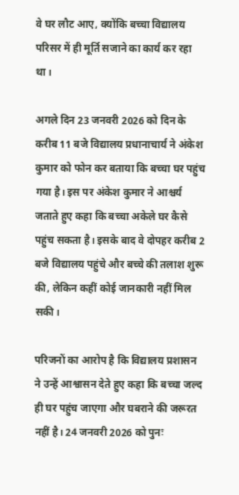वे घर लौट आए, क्योंकि बच्चा विद्यालय परिसर में ही मूर्ति सजाने का कार्य कर रहा था।

अगले दिन 23 जनवरी 2026 को दिन के करीब 11 बजे विद्यालय प्रधानाचार्य ने अंकेश कुमार को फोन कर बताया कि बच्चा घर पहुंच गया है। इस पर अंकेश कुमार ने आश्चर्य जताते हुए कहा कि बच्चा अकेले घर कैसे पहुंच सकता है। इसके बाद वे दोपहर करीब 2 बजे विद्यालय पहुंचे और बच्चे की तलाश शुरू की, लेकिन कहीं कोई जानकारी नहीं मिल सकी।

परिजनों का आरोप है कि विद्यालय प्रशासन ने उन्हें आश्वासन देते हुए कहा कि बच्चा जल्द ही घर पहुंच जाएगा और घबराने की जरूरत नहीं है। 24 जनवरी 2026 को पुनः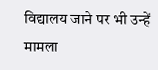विद्यालय जाने पर भी उन्हें मामला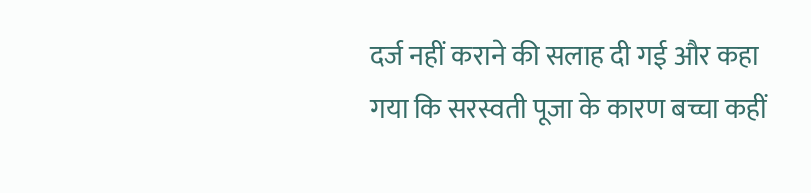दर्ज नहीं कराने की सलाह दी गई और कहा गया कि सरस्वती पूजा के कारण बच्चा कहीं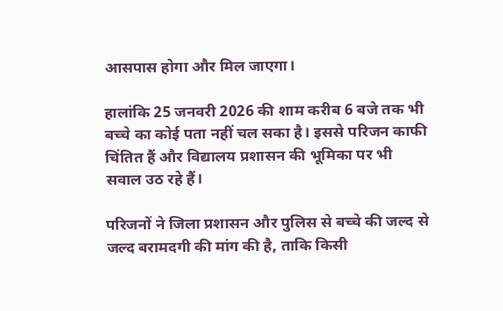आसपास होगा और मिल जाएगा।

हालांकि 25 जनवरी 2026 की शाम करीब 6 बजे तक भी बच्चे का कोई पता नहीं चल सका है। इससे परिजन काफी चिंतित हैं और विद्यालय प्रशासन की भूमिका पर भी सवाल उठ रहे हैं।

परिजनों ने जिला प्रशासन और पुलिस से बच्चे की जल्द से जल्द बरामदगी की मांग की है, ताकि किसी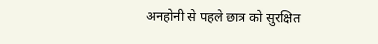अनहोनी से पहले छात्र को सुरक्षित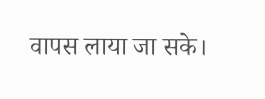वापस लाया जा सके।